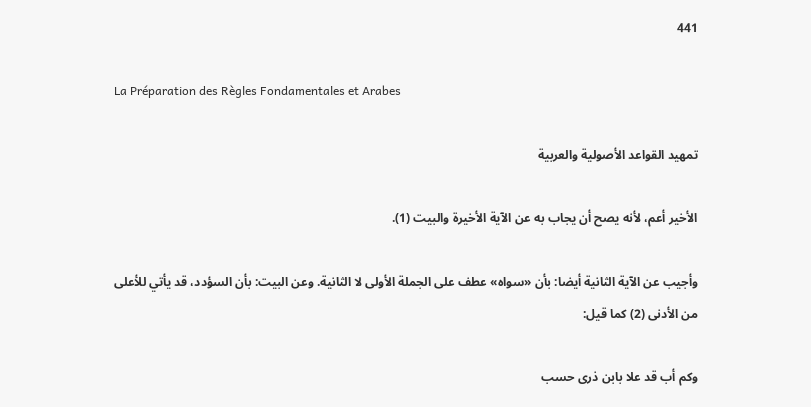441

La Préparation des Règles Fondamentales et Arabes

تمهيد القواعد الأصولية والعربية

الأخير أعم، لأنه يصح أن يجاب به عن الآية الأخيرة والبيت (1).

وأجيب عن الآية الثانية أيضا: بأن «سواه» عطف على الجملة الأولى لا الثانية. وعن البيت: بأن السؤدد، قد يأتي للأعلى من الأدنى (2) كما قيل:

وكم أب قد علا بابن ذرى حسب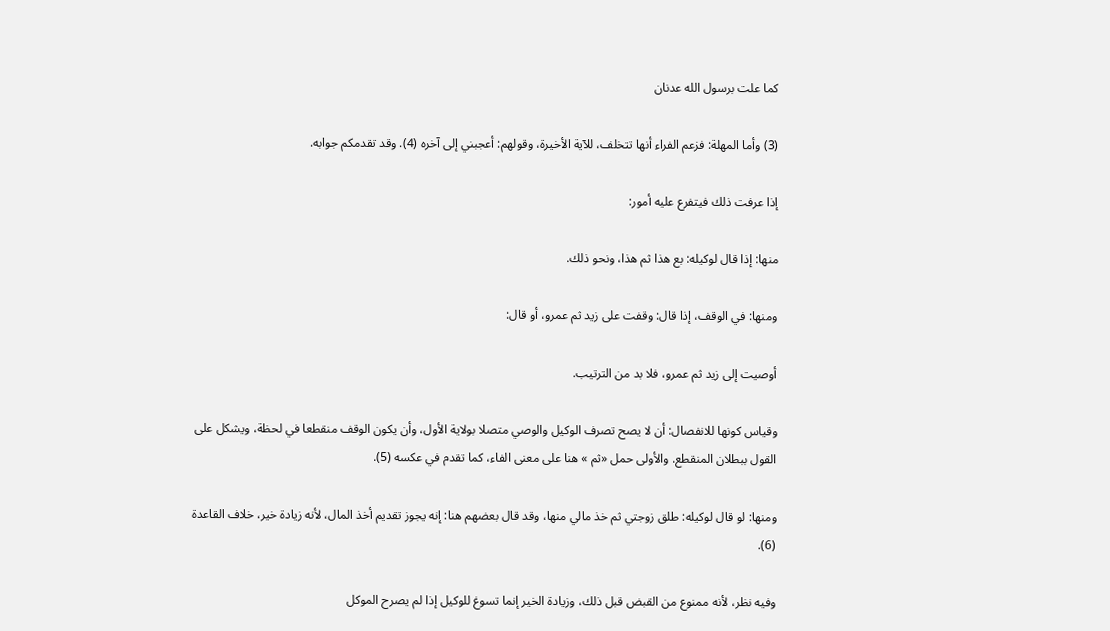كما علت برسول الله عدنان

(3) وأما المهلة: فزعم الفراء أنها تتخلف، للآية الأخيرة، وقولهم: أعجبني إلى آخره (4). وقد تقدمكم جوابه.

إذا عرفت ذلك فيتفرع عليه أمور:

منها: إذا قال لوكيله: بع هذا ثم هذا، ونحو ذلك.

ومنها: في الوقف، إذا قال: وقفت على زيد ثم عمرو، أو قال:

أوصيت إلى زيد ثم عمرو، فلا بد من الترتيب.

وقياس كونها للانفصال: أن لا يصح تصرف الوكيل والوصي متصلا بولاية الأول، وأن يكون الوقف منقطعا في لحظة، ويشكل على القول ببطلان المنقطع. والأولى حمل «ثم » هنا على معنى الفاء، كما تقدم في عكسه (5).

ومنها: لو قال لوكيله: طلق زوجتي ثم خذ مالي منها، وقد قال بعضهم هنا: إنه يجوز تقديم أخذ المال، لأنه زيادة خير، خلاف القاعدة (6).

وفيه نظر، لأنه ممنوع من القبض قبل ذلك، وزيادة الخير إنما تسوغ للوكيل إذا لم يصرح الموكل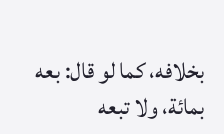بخلافه، كما لو قال: بعه بمائة، ولا تبعه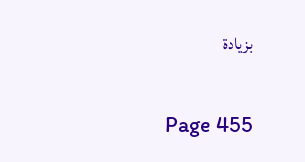بزيادة

Page 455